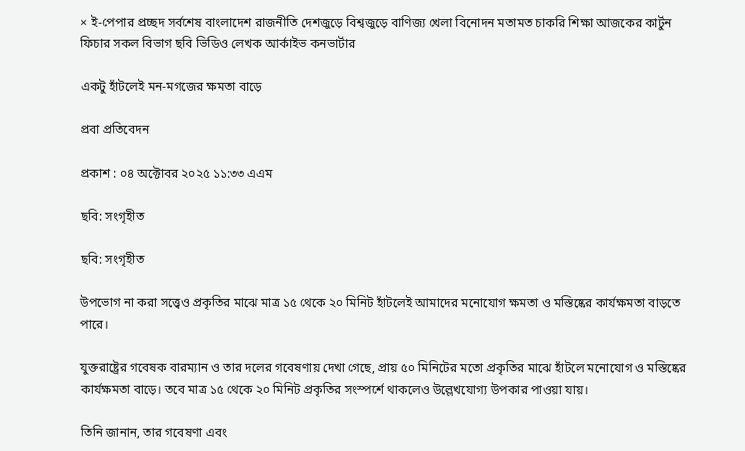× ই-পেপার প্রচ্ছদ সর্বশেষ বাংলাদেশ রাজনীতি দেশজুড়ে বিশ্বজুড়ে বাণিজ্য খেলা বিনোদন মতামত চাকরি শিক্ষা আজকের কার্টুন ফিচার সকল বিভাগ ছবি ভিডিও লেখক আর্কাইভ কনভার্টার

একটু হাঁটলেই মন-মগজের ক্ষমতা বাড়ে

প্রবা প্রতিবেদন

প্রকাশ : ০৪ অক্টোবর ২০২৫ ১১:৩৩ এএম

ছবি: সংগৃহীত

ছবি: সংগৃহীত

উপভোগ না করা সত্ত্বেও প্রকৃতির মাঝে মাত্র ১৫ থেকে ২০ মিনিট হাঁটলেই আমাদের মনোযোগ ক্ষমতা ও মস্তিষ্কের কার্যক্ষমতা বাড়তে পারে।

যুক্তরাষ্ট্রের গবেষক বারম্যান ও তার দলের গবেষণায় দেখা গেছে, প্রায় ৫০ মিনিটের মতো প্রকৃতির মাঝে হাঁটলে মনোযোগ ও মস্তিষ্কের কার্যক্ষমতা বাড়ে। তবে মাত্র ১৫ থেকে ২০ মিনিট প্রকৃতির সংস্পর্শে থাকলেও উল্লেখযোগ্য উপকার পাওয়া যায়।

তিনি জানান, তার গবেষণা এবং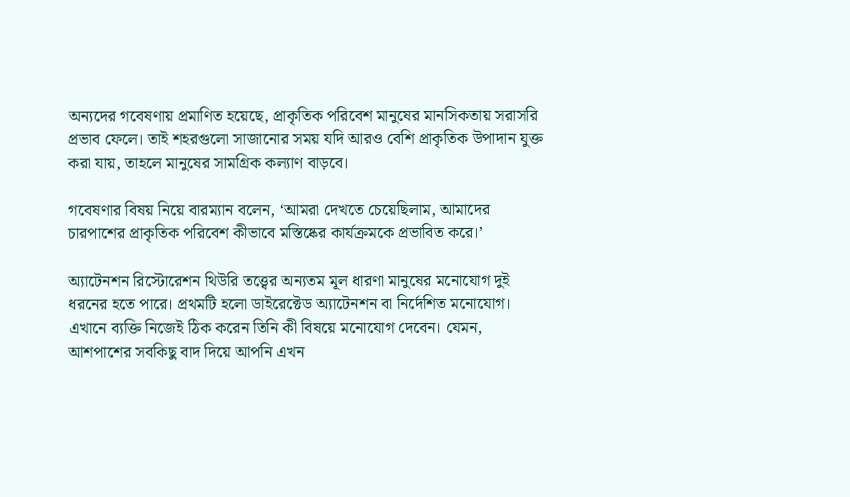অন্যদের গবেষণায় প্রমাণিত হয়েছে, প্রাকৃতিক পরিবেশ মানুষের মানসিকতায় সরাসরি প্রভাব ফেলে। তাই শহরগুলো সাজানোর সময় যদি আরও বেশি প্রাকৃতিক উপাদান যুক্ত করা যায়, তাহলে মানুষের সামগ্রিক কল্যাণ বাড়বে।

গবেষণার বিষয় নিয়ে বারম্যান বলেন, ‘আমরা দেখতে চেয়েছিলাম, আমাদের চারপাশের প্রাকৃতিক পরিবেশ কীভাবে মস্তিষ্কের কার্যক্রমকে প্রভাবিত করে।’

অ্যাটেনশন রিস্টোরেশন থিউরি তত্ত্বের অন্যতম মূল ধারণা মানুষের মনোযোগ দুই ধরনের হতে পারে। প্রথমটি হলো ডাইরেক্টেড অ্যাটেনশন বা নির্দেশিত মনোযোগ। এখানে ব্যক্তি নিজেই ঠিক করেন তিনি কী বিষয়ে মনোযোগ দেবেন। যেমন, আশপাশের সবকিছু বাদ দিয়ে আপনি এখন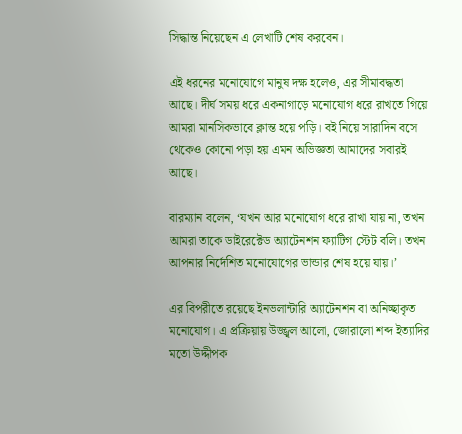সিদ্ধান্ত নিয়েছেন এ লেখাটি শেষ করবেন।

এই ধরনের মনোযোগে মানুষ দক্ষ হলেও, এর সীমাবদ্ধতা আছে। দীর্ঘ সময় ধরে একনাগাড়ে মনোযোগ ধরে রাখতে গিয়ে আমরা মানসিকভাবে ক্লান্ত হয়ে পড়ি। বই নিয়ে সারাদিন বসে থেকেও কোনো পড়া হয় এমন অভিজ্ঞতা আমাদের সবারই আছে।

বারম্যান বলেন, ‘যখন আর মনোযোগ ধরে রাখা যায় না, তখন আমরা তাকে ডাইরেক্টেড অ্যাটেনশন ফ্যাটিগ স্টেট বলি। তখন আপনার নির্দেশিত মনোযোগের ভান্ডার শেষ হয়ে যায়।’

এর বিপরীতে রয়েছে ইনভলান্টারি অ্যাটেনশন বা অনিচ্ছাকৃত মনোযোগ। এ প্রক্রিয়ায় উজ্জ্বল আলো, জোরালো শব্দ ইত্যাদির মতো উদ্দীপক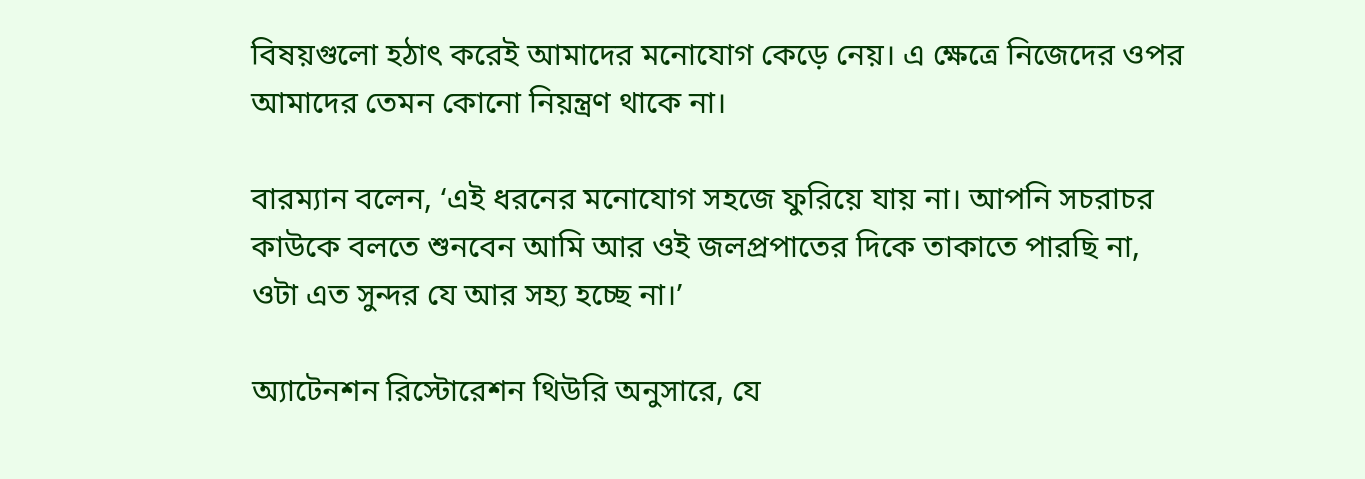বিষয়গুলো হঠাৎ করেই আমাদের মনোযোগ কেড়ে নেয়। এ ক্ষেত্রে নিজেদের ওপর আমাদের তেমন কোনো নিয়ন্ত্রণ থাকে না।

বারম্যান বলেন, ‘এই ধরনের মনোযোগ সহজে ফুরিয়ে যায় না। আপনি সচরাচর কাউকে বলতে শুনবেন আমি আর ওই জলপ্রপাতের দিকে তাকাতে পারছি না, ওটা এত সুন্দর যে আর সহ্য হচ্ছে না।’

অ্যাটেনশন রিস্টোরেশন থিউরি অনুসারে, যে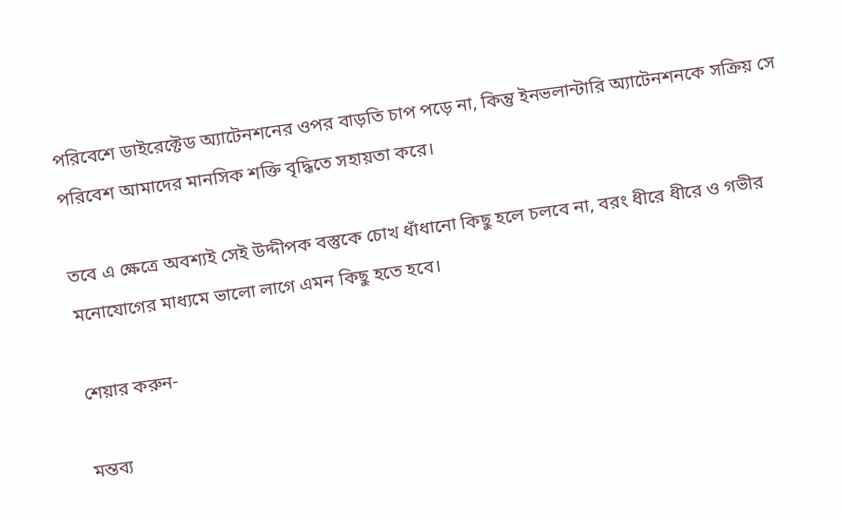পরিবেশে ডাইরেক্টেড অ্যাটেনশনের ওপর বাড়তি চাপ পড়ে না, কিন্তু ইনভলান্টারি অ্যাটেনশনকে সক্রিয় সে পরিবেশ আমাদের মানসিক শক্তি বৃদ্ধিতে সহায়তা করে।

তবে এ ক্ষেত্রে অবশ্যই সেই উদ্দীপক বস্তুকে চোখ ধাঁধানো কিছু হলে চলবে না, বরং ধীরে ধীরে ও গভীর মনোযোগের মাধ্যমে ভালো লাগে এমন কিছু হতে হবে।

শেয়ার করুন-

মন্তব্য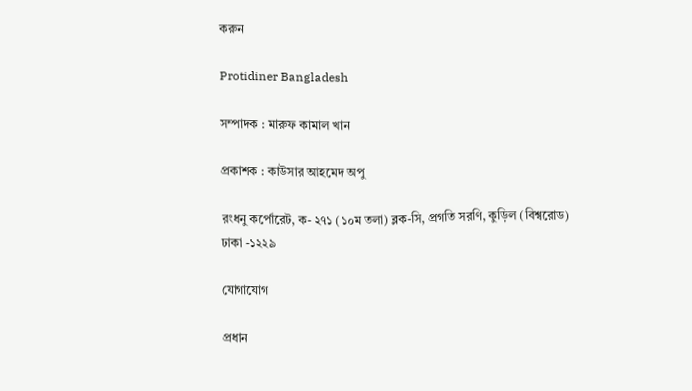করুন

Protidiner Bangladesh

সম্পাদক : মারুফ কামাল খান

প্রকাশক : কাউসার আহমেদ অপু

রংধনু কর্পোরেট, ক- ২৭১ (১০ম তলা) ব্লক-সি, প্রগতি সরণি, কুড়িল (বিশ্বরোড) ঢাকা -১২২৯

যোগাযোগ

প্রধান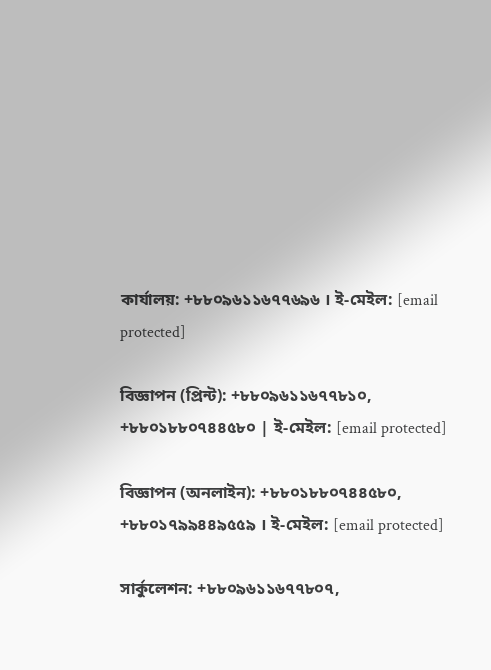কার্যালয়: +৮৮০৯৬১১৬৭৭৬৯৬ । ই-মেইল: [email protected]

বিজ্ঞাপন (প্রিন্ট): +৮৮০৯৬১১৬৭৭৮১০, +৮৮০১৮৮০৭৪৪৫৮০ | ই-মেইল: [email protected]

বিজ্ঞাপন (অনলাইন): +৮৮০১৮৮০৭৪৪৫৮০, +৮৮০১৭৯৯৪৪৯৫৫৯ । ই-মেইল: [email protected]

সার্কুলেশন: +৮৮০৯৬১১৬৭৭৮০৭,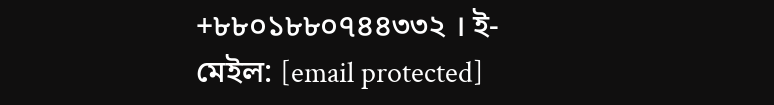+৮৮০১৮৮০৭৪৪৩৩২ । ই-মেইল: [email protected]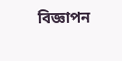বিজ্ঞাপন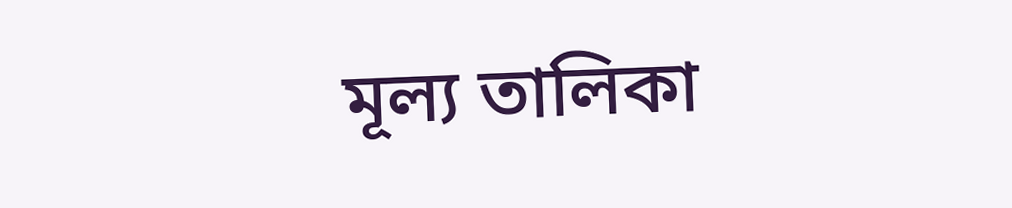মূল্য তালিকা